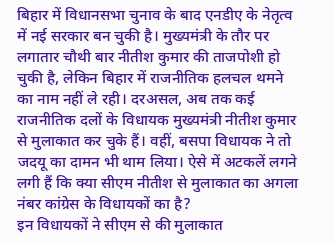बिहार में विधानसभा चुनाव के बाद एनडीए के नेतृत्व में नई सरकार बन चुकी है। मुख्यमंत्री के तौर पर लगातार चौथी बार नीतीश कुमार की ताजपोशी हो चुकी है, लेकिन बिहार में राजनीतिक हलचल थमने का नाम नहीं ले रही। दरअसल, अब तक कई राजनीतिक दलों के विधायक मुख्यमंत्री नीतीश कुमार से मुलाकात कर चुके हैं। वहीं, बसपा विधायक ने तो जदयू का दामन भी थाम लिया। ऐसे में अटकलें लगने लगी हैं कि क्या सीएम नीतीश से मुलाकात का अगला नंबर कांग्रेस के विधायकों का है?
इन विधायकों ने सीएम से की मुलाकात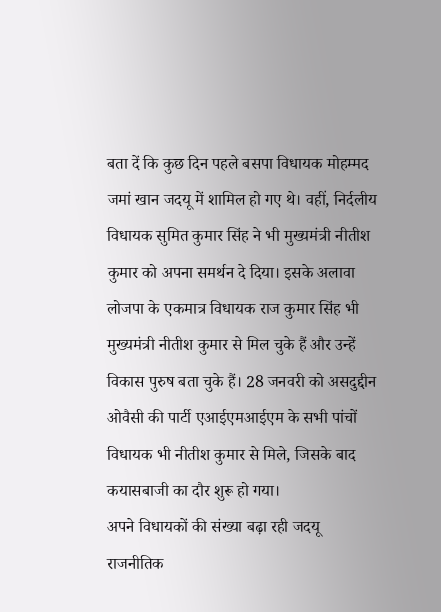बता दें कि कुछ दिन पहले बसपा विधायक मोहम्मद जमां खान जदयू में शामिल हो गए थे। वहीं, निर्दलीय विधायक सुमित कुमार सिंह ने भी मुख्यमंत्री नीतीश कुमार को अपना समर्थन दे दिया। इसके अलावा लोजपा के एकमात्र विधायक राज कुमार सिंह भी मुख्यमंत्री नीतीश कुमार से मिल चुके हैं और उन्हें विकास पुरुष बता चुके हैं। 28 जनवरी को असदुद्दीन ओवैसी की पार्टी एआईएमआईएम के सभी पांचों विधायक भी नीतीश कुमार से मिले, जिसके बाद कयासबाजी का दौर शुरू हो गया।
अपने विधायकों की संख्या बढ़ा रही जदयू
राजनीतिक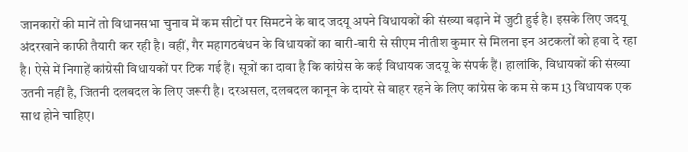जानकारों की मानें तो विधानसभा चुनाव में कम सीटों पर सिमटने के बाद जदयू अपने विधायकों की संख्या बढ़ाने में जुटी हुई है। इसके लिए जदयू अंदरखाने काफी तैयारी कर रही है। वहीं, गैर महागठबंधन के विधायकों का बारी-बारी से सीएम नीतीश कुमार से मिलना इन अटकलों को हवा दे रहा है। ऐसे में निगाहें कांग्रेसी विधायकों पर टिक गई हैं। सूत्रों का दावा है कि कांग्रेस के कई विधायक जदयू के संपर्क हैं। हालांकि, विधायकों की संख्या उतनी नहीं है, जितनी दलबदल के लिए जरूरी है। दरअसल, दलबदल कानून के दायरे से बाहर रहने के लिए कांग्रेस के कम से कम 13 विधायक एक साथ होने चाहिए।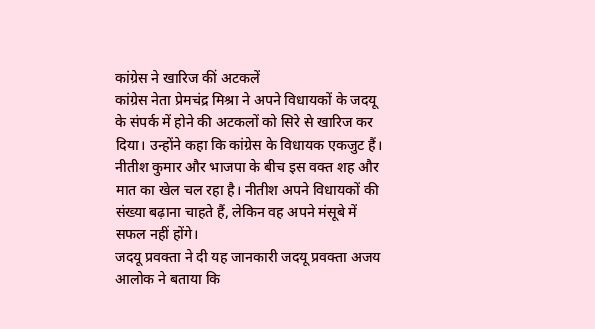कांग्रेस ने खारिज कीं अटकलें
कांग्रेस नेता प्रेमचंद्र मिश्रा ने अपने विधायकों के जदयू के संपर्क में होने की अटकलों को सिरे से खारिज कर दिया। उन्होंने कहा कि कांग्रेस के विधायक एकजुट हैं। नीतीश कुमार और भाजपा के बीच इस वक्त शह और मात का खेल चल रहा है। नीतीश अपने विधायकों की संख्या बढ़ाना चाहते हैं, लेकिन वह अपने मंसूबे में सफल नहीं होंगे।
जदयू प्रवक्ता ने दी यह जानकारी जदयू प्रवक्ता अजय आलोक ने बताया कि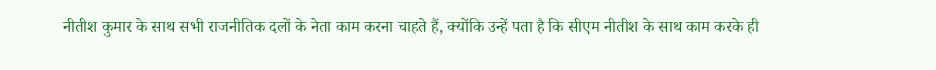नीतीश कुमार के साथ सभी राजनीतिक दलों के नेता काम करना चाहते हैं, क्योंकि उन्हें पता है कि सीएम नीतीश के साथ काम करके ही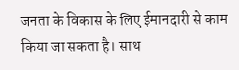जनता के विकास के लिए ईमानदारी से काम किया जा सकता है। साथ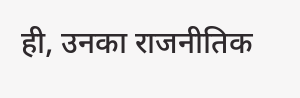ही, उनका राजनीतिक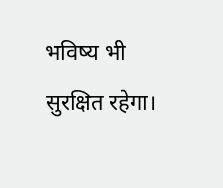भविष्य भी सुरक्षित रहेगा।